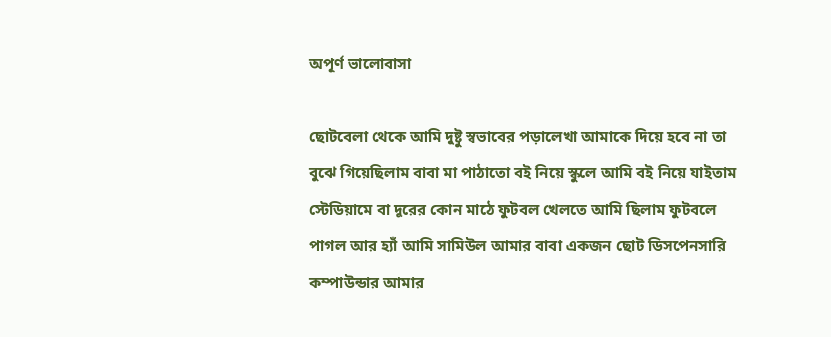অপূর্ণ ভালোবাসা

ছোটবেলা থেকে আমি দুষ্টু স্বভাবের পড়ালেখা আমাকে দিয়ে হবে না তা বুঝে গিয়েছিলাম বাবা মা পাঠাতো বই নিয়ে স্কুলে আমি বই নিয়ে যাইতাম স্টেডিয়ামে বা দূরের কোন মাঠে ফুটবল খেলতে আমি ছিলাম ফুটবলে পাগল আর হ্যাঁ আমি সামিউল আমার বাবা একজন ছোট ডিসপেনসারি কম্পাউন্ডার আমার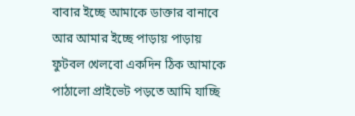বাবার ইচ্ছে আমাকে ডাক্তার বানাবে ‌
আর আমার ইচ্ছে পাড়ায় পাড়ায় ফুটবল খেলবো একদিন ঠিক আমাকে পাঠালো প্রাইভেট পড়তে আমি যাচ্ছি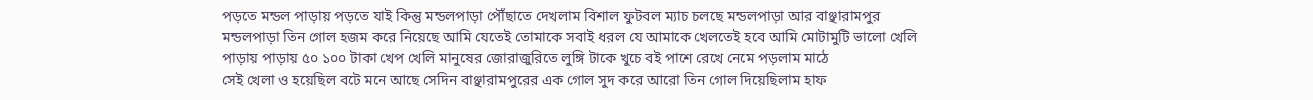পড়তে মন্ডল পাড়ায় পড়তে যাই কিন্তু মন্ডলপাড়া পৌঁছাতে দেখলাম বিশাল ফুটবল ম্যাচ চলছে মন্ডলপাড়া আর বাঞ্ছারামপুর
মন্ডলপাড়া তিন গোল হজম করে নিয়েছে আমি যেতেই তোমাকে সবাই ধরল যে আমাকে খেলতেই হবে আমি মোটামুটি ভালো খেলি
পাড়ায় পাড়ায় ৫০ ১০০ টাকা খেপ খেলি মানুষের জোরাজুরিতে লুঙ্গি টাকে খুচে বই পাশে রেখে নেমে পড়লাম মাঠে
সেই খেলা ও হয়েছিল বটে মনে আছে সেদিন বাঞ্ছারামপুরের এক গোল সুদ করে আরো তিন গোল দিয়েছিলাম হাফ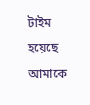টাইম হয়েছে আমাকে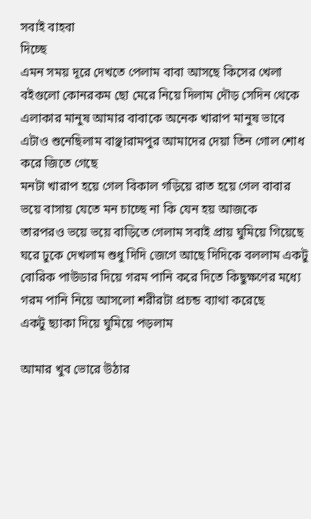সবাই বাহবা
দিচ্ছে
এমন সময় দূরে দেখতে পেলাম বাবা আসছে কিসের খেলা বইগুলো কোনরকম ছো মেরে নিয়ে দিলাম দৌড় সেদিন থেকে এলাকার মানুষ আমার বাবাকে অনেক খারাপ মানুষ ভাবে এটাও শুনেছিলাম বাঞ্ছারামপুর আমাদের দেয়া তিন গোল শোধ করে জিতে গেছে
মনটা খারাপ হয়ে গেল বিকাল গড়িয়ে রাত হয়ে গেল বাবার ভয়ে বাসায় যেতে মন চাচ্ছে না কি যেন হয় আজকে
তারপরও ভয়ে ভয়ে বাড়িতে গেলাম সবাই প্রায় ঘুমিয়ে গিয়েছে ঘরে ঢুকে দেখলাম শুধু দিদি জেগে আছে দিদিকে বললাম একটু বোরিক পাউডার দিয়ে গরম পানি করে দিতে কিছুক্ষণের মধ্যে গরম পানি নিয়ে আসলো শরীরটা প্রচন্ড ব্যাথা করেছে
একটু ছ্যাকা দিয়ে ঘুমিয়ে পড়লাম

আমার খুব ভোরে উঠার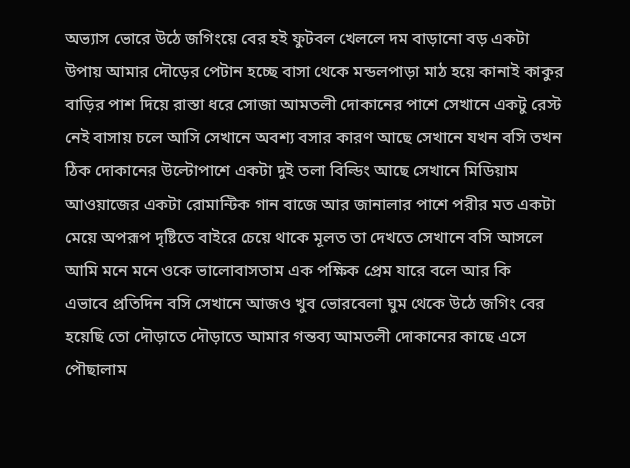অভ্যাস ভোরে উঠে জগিংয়ে বের হই ফুটবল খেললে দম বাড়ানো বড় একটা উপায় আমার দৌড়ের পেটান হচ্ছে বাসা থেকে মন্ডলপাড়া মাঠ হয়ে কানাই কাকুর বাড়ির পাশ দিয়ে রাস্তা ধরে সোজা আমতলী দোকানের পাশে সেখানে একটু রেস্ট নেই বাসায় চলে আসি সেখানে অবশ্য বসার কারণ আছে সেখানে যখন বসি তখন ঠিক দোকানের উল্টোপাশে একটা দুই তলা বিল্ডিং আছে সেখানে মিডিয়াম আওয়াজের একটা রোমান্টিক গান বাজে আর জানালার পাশে পরীর মত একটা মেয়ে অপরূপ দৃষ্টিতে বাইরে চেয়ে থাকে মূলত তা দেখতে সেখানে বসি আসলে আমি মনে মনে ওকে ভালোবাসতাম এক পক্ষিক প্রেম যারে বলে আর কি
এভাবে প্রতিদিন বসি সেখানে আজও খুব ভোরবেলা ঘুম থেকে উঠে জগিং বের হয়েছি তো দৌড়াতে দৌড়াতে আমার গন্তব্য আমতলী দোকানের কাছে এসে পৌছালাম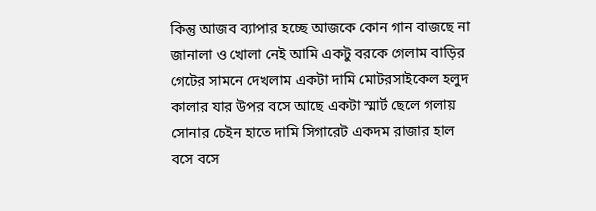কিন্তু আজব ব্যাপার হচ্ছে আজকে কোন গান বাজছে না জানালা ও খোলা নেই আমি একটু বরকে গেলাম বাড়ির গেটের সামনে দেখলাম একটা দামি মোটরসাইকেল হলুদ কালার যার উপর বসে আছে একটা স্মার্ট ছেলে গলায় সোনার চেইন হাতে দামি সিগারেট একদম রাজার হাল বসে বসে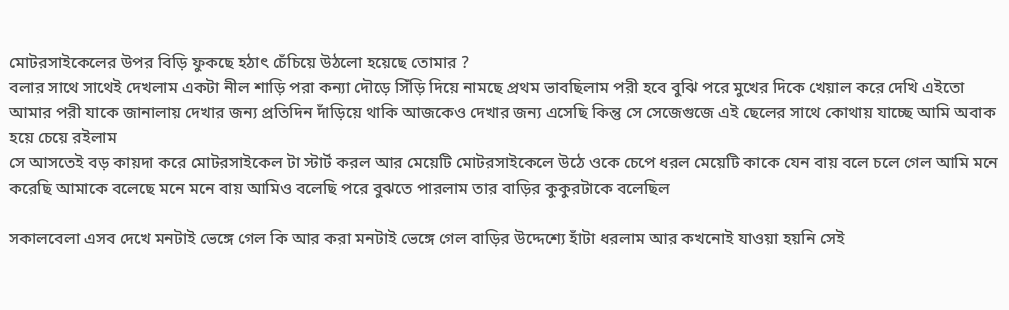মোটরসাইকেলের উপর বিড়ি ফুকছে হঠাৎ চেঁচিয়ে উঠলো হয়েছে তোমার ?
বলার সাথে সাথেই দেখলাম একটা নীল শাড়ি পরা কন্যা দৌড়ে সিঁড়ি দিয়ে নামছে প্রথম ভাবছিলাম পরী হবে বুঝি পরে মুখের দিকে খেয়াল করে দেখি এইতো আমার পরী যাকে জানালায় দেখার জন্য প্রতিদিন দাঁড়িয়ে থাকি আজকেও দেখার জন্য এসেছি কিন্তু সে সেজেগুজে এই ছেলের সাথে কোথায় যাচ্ছে আমি অবাক হয়ে চেয়ে রইলাম
সে আসতেই বড় কায়দা করে মোটরসাইকেল টা স্টার্ট করল আর মেয়েটি মোটরসাইকেলে উঠে ওকে চেপে ধরল মেয়েটি কাকে যেন বায় বলে চলে গেল আমি মনে করেছি আমাকে বলেছে মনে মনে বায় আমিও বলেছি পরে বুঝতে পারলাম তার বাড়ির কুকুরটাকে বলেছিল

সকালবেলা এসব দেখে মনটাই ভেঙ্গে গেল কি আর করা মনটাই ভেঙ্গে গেল বাড়ির উদ্দেশ্যে হাঁটা ধরলাম আর কখনোই যাওয়া হয়নি সেই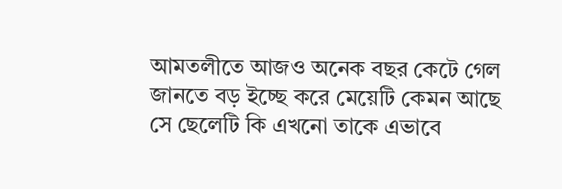আমতলীতে আজও অনেক বছর কেটে গেল জানতে বড় ইচ্ছে করে মেয়েটি কেমন আছে সে ছেলেটি কি এখনো তাকে এভাবে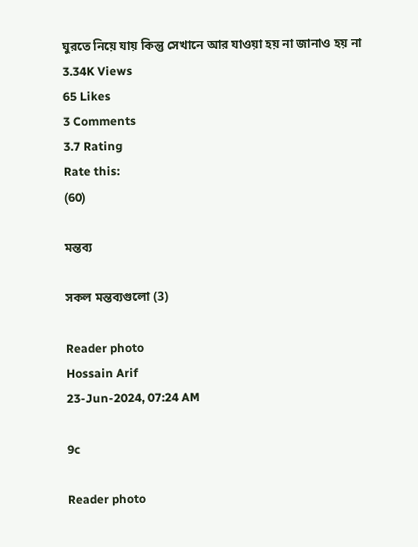ঘুরতে নিয়ে যায় কিন্তু সেখানে আর যাওয়া হয় না জানাও হয় না
3.34K Views
65 Likes
3 Comments
3.7 Rating
Rate this:
(60)

মন্তব্য

সকল মন্তব্যগুলো (3)

Reader photo
Hossain Arif
23-Jun-2024, 07:24 AM

9c

Reader photo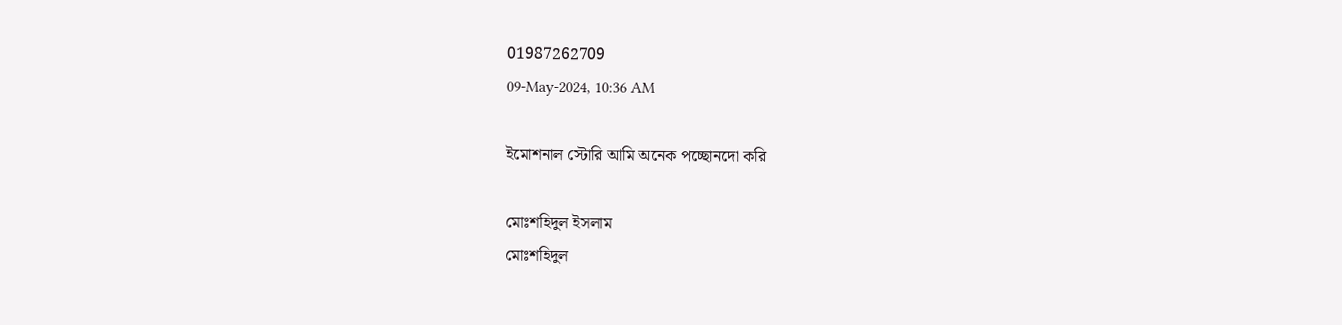01987262709
09-May-2024, 10:36 AM

ইমোশনাল স্টোরি আমি অনেক পচ্ছোনদো করি

মোঃশহিদুল ইসলাম
মোঃশহিদুল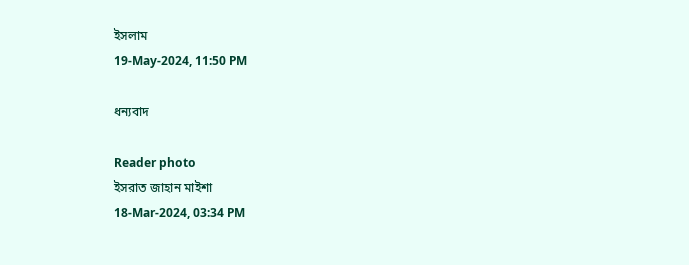ইসলাম
19-May-2024, 11:50 PM

ধন্যবাদ

Reader photo
ইসরাত জাহান মাইশা
18-Mar-2024, 03:34 PM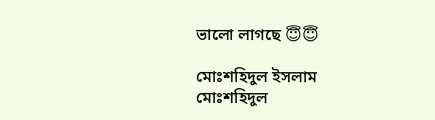ভালো লাগছে 😇😇

মোঃশহিদুল ইসলাম
মোঃশহিদুল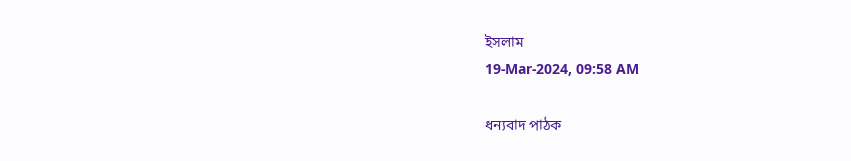ইসলাম
19-Mar-2024, 09:58 AM

ধন্যবাদ পাঠক